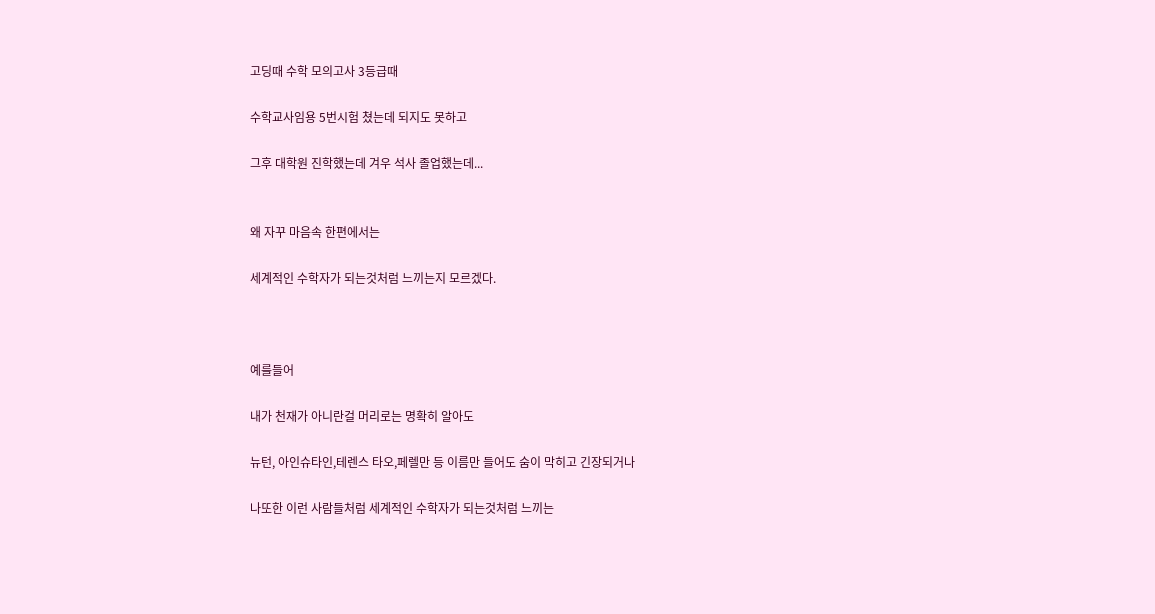고딩때 수학 모의고사 3등급때

수학교사임용 5번시험 쳤는데 되지도 못하고

그후 대학원 진학했는데 겨우 석사 졸업했는데...


왜 자꾸 마음속 한편에서는

세계적인 수학자가 되는것처럼 느끼는지 모르겠다.



예를들어

내가 천재가 아니란걸 머리로는 명확히 알아도

뉴턴, 아인슈타인,테렌스 타오,페렐만 등 이름만 들어도 숨이 막히고 긴장되거나

나또한 이런 사람들처럼 세계적인 수학자가 되는것처럼 느끼는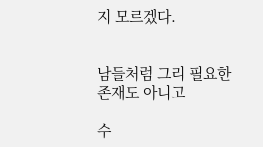지 모르겠다.


남들처럼 그리 필요한 존재도 아니고

수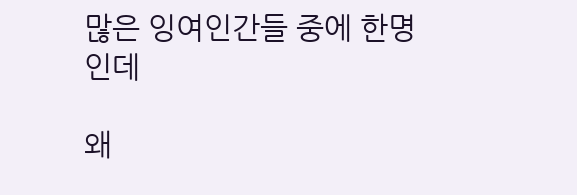많은 잉여인간들 중에 한명인데

왜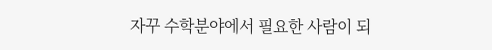자꾸 수학분야에서 필요한 사람이 되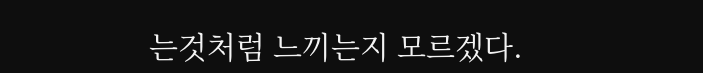는것처럼 느끼는지 모르겠다.